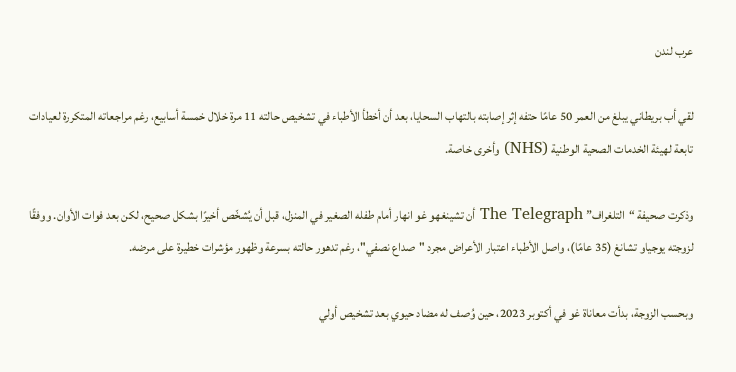عرب لندن

لقي أب بريطاني يبلغ من العمر 50 عامًا حتفه إثر إصابته بالتهاب السحايا، بعد أن أخطأ الأطباء في تشخيص حالته 11 مرة خلال خمسة أسابيع، رغم مراجعاته المتكررة لعيادات تابعة لهيئة الخدمات الصحية الوطنية (NHS) وأخرى خاصة.

وذكرت صحيفة “التلغراف” The Telegraph أن تشينغهو غو انهار أمام طفله الصغير في المنزل، قبل أن يُشخّص أخيرًا بشكل صحيح، لكن بعد فوات الأوان. ووفقًا لزوجته يوجياو تشانغ (35 عامًا)، واصل الأطباء اعتبار الأعراض مجرد "صداع نصفي"، رغم تدهور حالته بسرعة وظهور مؤشرات خطيرة على مرضه.

وبحسب الزوجة، بدأت معاناة غو في أكتوبر 2023، حين وُصف له مضاد حيوي بعد تشخيص أولي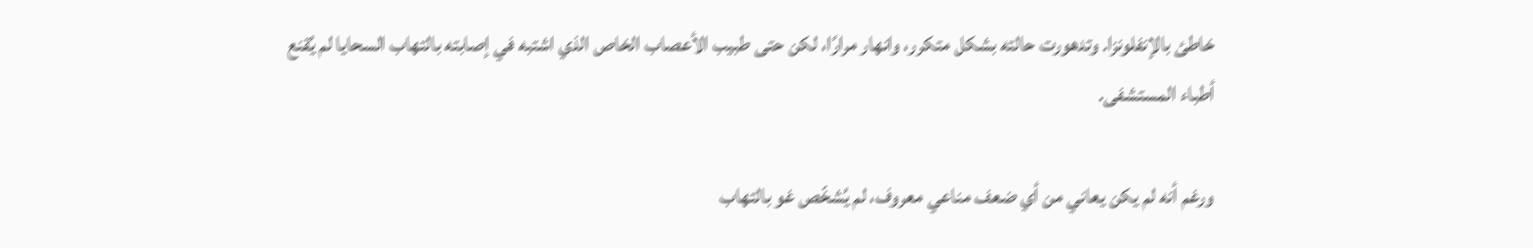خاطئ بالإنفلونزا. وتدهورت حالته بشكل متكرر، وانهار مرارًا، لكن حتى طبيب الأعصاب الخاص الذي اشتبه في إصابته بالتهاب السحايا لم يُقنع أطباء المستشفى.

ورغم أنه لم يكن يعاني من أي ضعف مناعي معروف، لم يُشخّص غو بالتهاب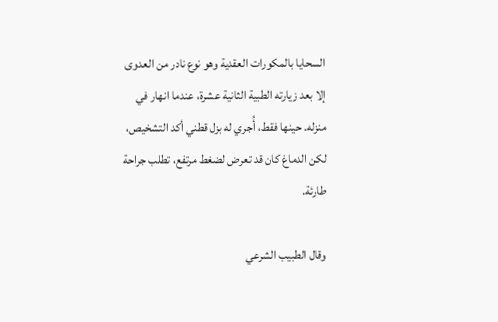السحايا بالمكورات العقدية وهو نوع نادر من العدوى إلا بعد زيارته الطبية الثانية عشرة، عندما انهار في منزله. حينها فقط، أُجري له بزل قطني أكد التشخيص، لكن الدماغ كان قد تعرض لضغط مرتفع، تطلب جراحة طارئة.

وقال الطبيب الشرعي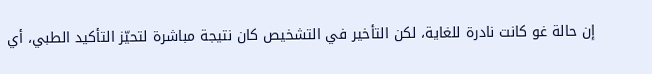إن حالة غو كانت نادرة للغاية، لكن التأخير في التشخيص كان نتيجة مباشرة لتحيّز التأكيد الطبي، أي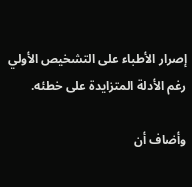إصرار الأطباء على التشخيص الأولي رغم الأدلة المتزايدة على خطئه.

وأضاف أن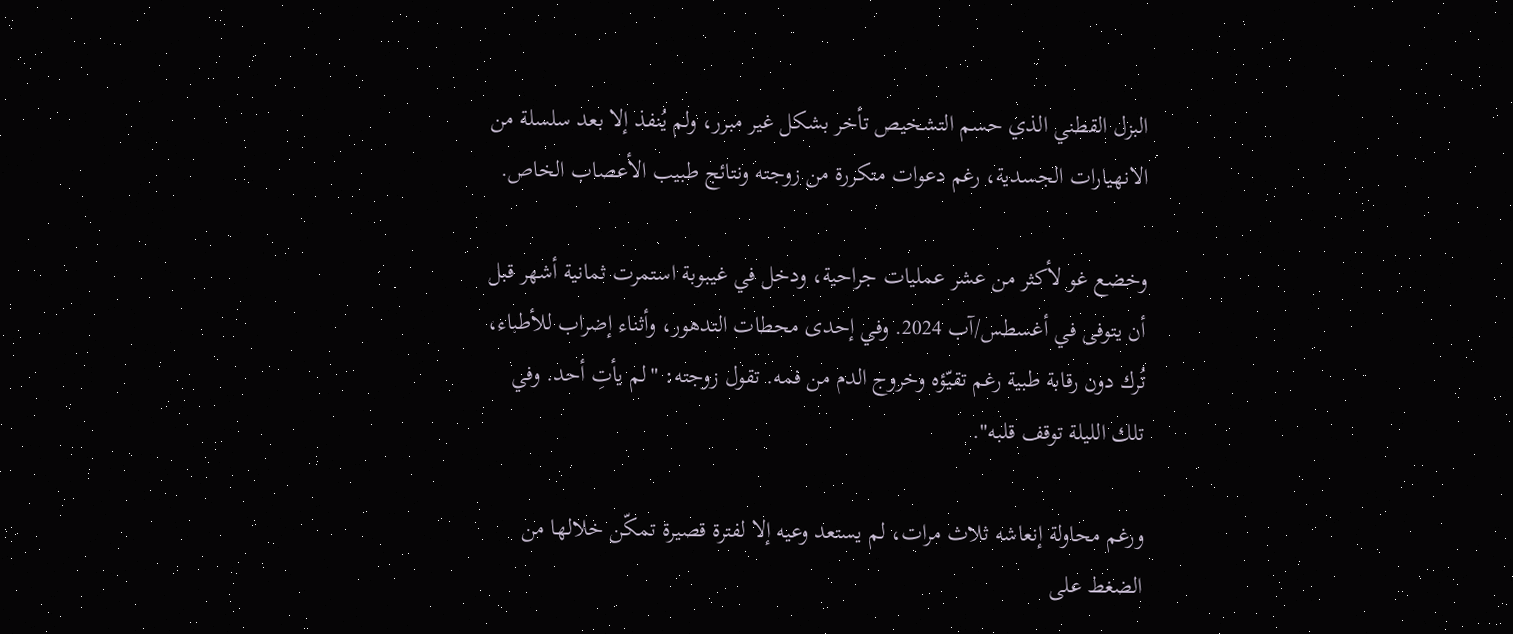البزل القطني الذي حسم التشخيص تأخر بشكل غير مبرر، ولم يُنفذ إلا بعد سلسلة من الانهيارات الجسدية، رغم دعوات متكررة من زوجته ونتائج طبيب الأعصاب الخاص.

وخضع غو لأكثر من عشر عمليات جراحية، ودخل في غيبوبة استمرت ثمانية أشهر قبل أن يتوفى في أغسطس/آب 2024. وفي إحدى محطات التدهور، وأثناء إضراب للأطباء، تُرك دون رقابة طبية رغم تقيّؤه وخروج الدم من فمه. تقول زوجته: "لم يأتِ أحد. وفي تلك الليلة توقف قلبه".

ورغم محاولة إنعاشه ثلاث مرات، لم يستعد وعيه إلا لفترة قصيرة تمكّن خلالها من الضغط على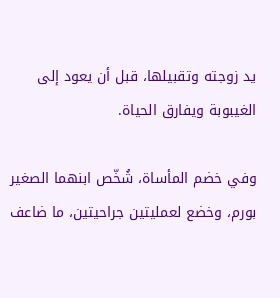يد زوجته وتقبيلها، قبل أن يعود إلى الغيبوبة ويفارق الحياة.

وفي خضم المأساة، شُخّص ابنهما الصغير بورم، وخضع لعمليتين جراحيتين، ما ضاعف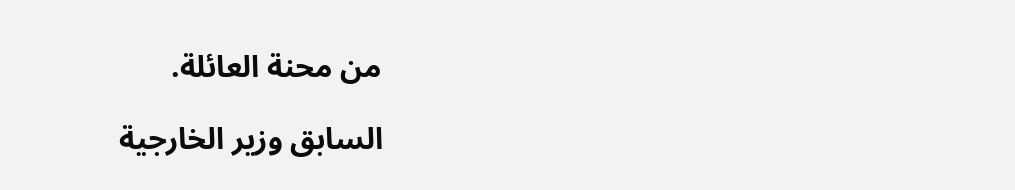من محنة العائلة.

السابق وزير الخارجية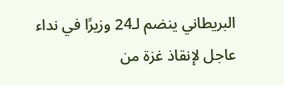البريطاني ينضم لـ24 وزيرًا في نداء عاجل لإنقاذ غزة من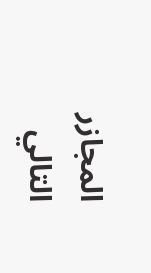المجازر
التالي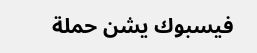فيسبوك يشن حملة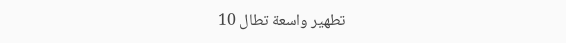تطهير واسعة تطال 10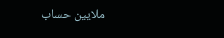ملايين حساب